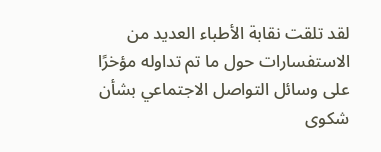لقد تلقت نقابة الأطباء العديد من الاستفسارات حول ما تم تداوله مؤخرًا على وسائل التواصل الاجتماعي بشأن شكوى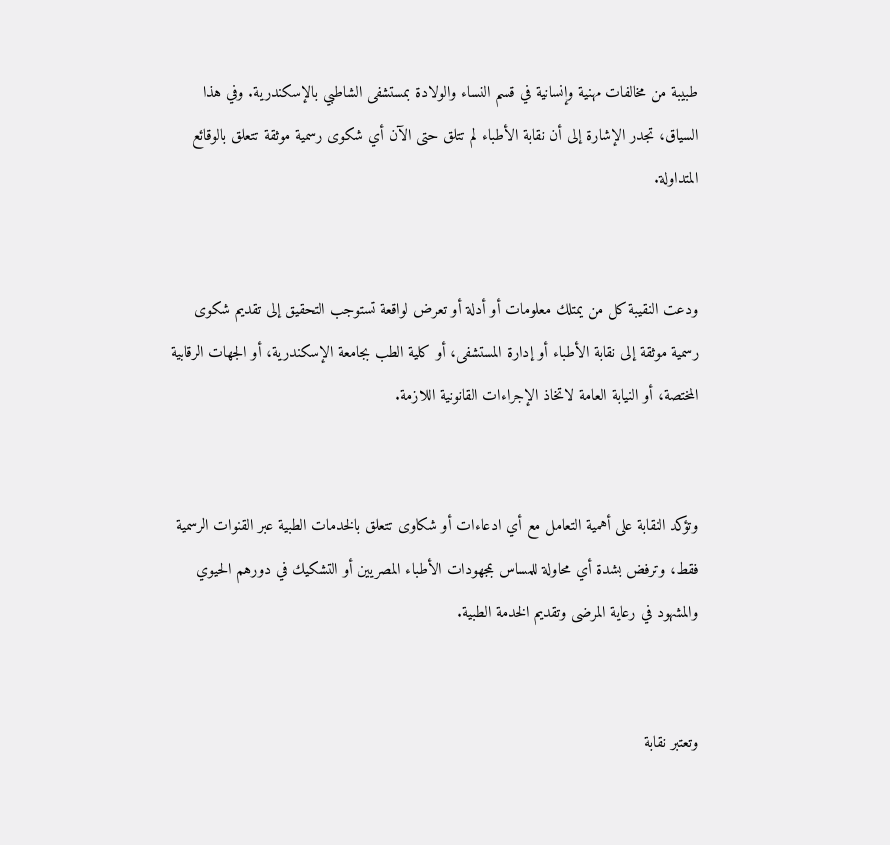طبيبة من مخالفات مهنية وإنسانية في قسم النساء والولادة بمستشفى الشاطبي بالإسكندرية. وفي هذا السياق، تجدر الإشارة إلى أن نقابة الأطباء لم تتلق حتى الآن أي شكوى رسمية موثقة تتعلق بالوقائع المتداولة.


ودعت النقيبة كل من يمتلك معلومات أو أدلة أو تعرض لواقعة تستوجب التحقيق إلى تقديم شكوى رسمية موثقة إلى نقابة الأطباء أو إدارة المستشفى، أو كلية الطب بجامعة الإسكندرية، أو الجهات الرقابية المختصة، أو النيابة العامة لاتخاذ الإجراءات القانونية اللازمة.


وتؤكد النقابة على أهمية التعامل مع أي ادعاءات أو شكاوى تتعلق بالخدمات الطبية عبر القنوات الرسمية فقط، وترفض بشدة أي محاولة للمساس بمجهودات الأطباء المصريين أو التشكيك في دورهم الحيوي والمشهود في رعاية المرضى وتقديم الخدمة الطبية.


وتعتبر نقابة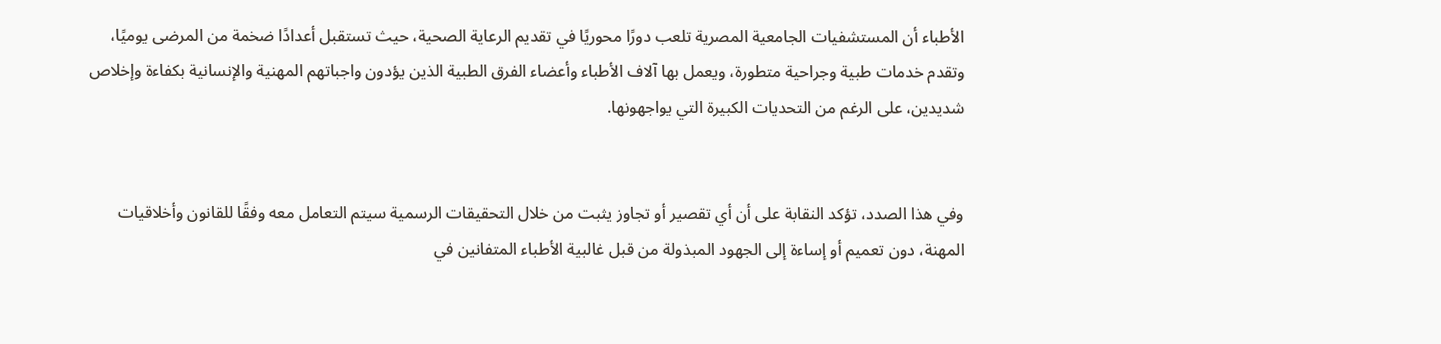الأطباء أن المستشفيات الجامعية المصرية تلعب دورًا محوريًا في تقديم الرعاية الصحية، حيث تستقبل أعدادًا ضخمة من المرضى يوميًا، وتقدم خدمات طبية وجراحية متطورة، ويعمل بها آلاف الأطباء وأعضاء الفرق الطبية الذين يؤدون واجباتهم المهنية والإنسانية بكفاءة وإخلاص شديدين، على الرغم من التحديات الكبيرة التي يواجهونها.


وفي هذا الصدد، تؤكد النقابة على أن أي تقصير أو تجاوز يثبت من خلال التحقيقات الرسمية سيتم التعامل معه وفقًا للقانون وأخلاقيات المهنة، دون تعميم أو إساءة إلى الجهود المبذولة من قبل غالبية الأطباء المتفانين في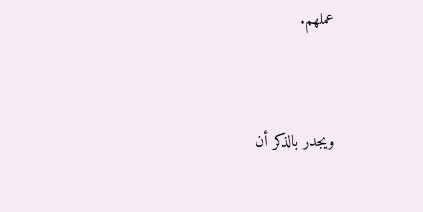عملهم.


ويجدر بالذكر أن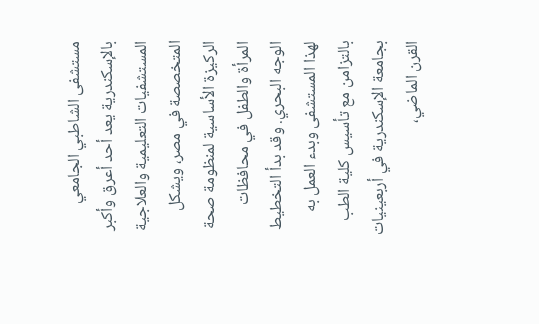مستشفى الشاطبي الجامعي بالإسكندرية يعد أحد أعرق وأكبر المستشفيات التعليمية والعلاجية المتخصصة في مصر، ويشكل الركيزة الأساسية لمنظومة صحة المرأة والطفل في محافظات الوجه البحري. وقد بدأ التخطيط لهذا المستشفى وبدء العمل به بالتزامن مع تأسيس كلية الطب بجامعة الإسكندرية في أربعينيات القرن الماضي،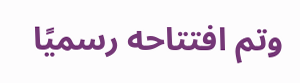وتم افتتاحه رسميًا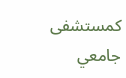كمستشفى جامعي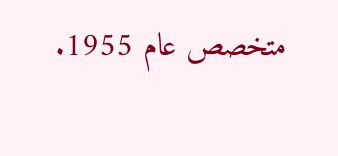متخصص عام 1955.